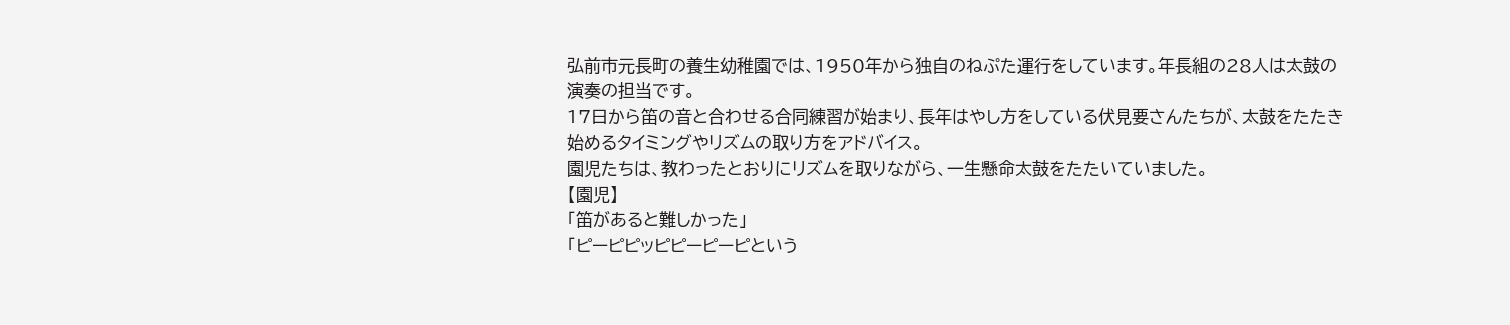弘前市元長町の養生幼稚園では、1950年から独自のねぷた運行をしています。年長組の28人は太鼓の演奏の担当です。
17日から笛の音と合わせる合同練習が始まり、長年はやし方をしている伏見要さんたちが、太鼓をたたき始めるタイミングやリズムの取り方をアドバイス。
園児たちは、教わったとおりにリズムを取りながら、一生懸命太鼓をたたいていました。
【園児】
「笛があると難しかった」
「ピーピピッピピーピーピという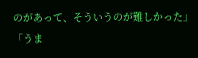のがあって、そういうのが難しかった」
「うま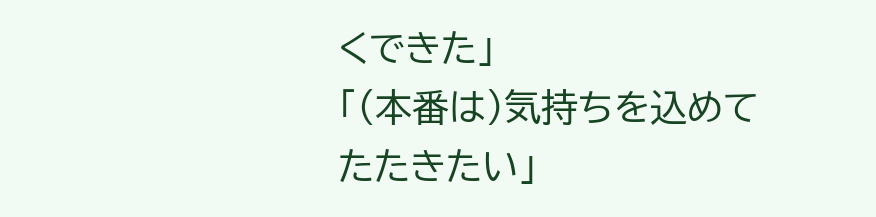くできた」
「(本番は)気持ちを込めてたたきたい」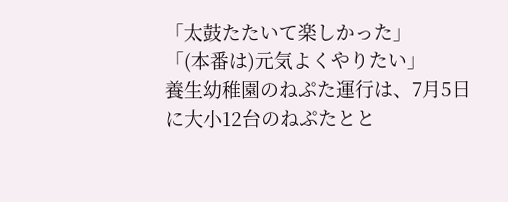「太鼓たたいて楽しかった」
「(本番は)元気よくやりたい」
養生幼稚園のねぷた運行は、7月5日に大小12台のねぷたとと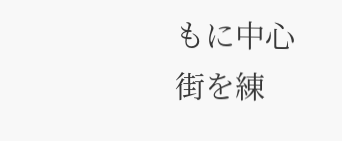もに中心街を練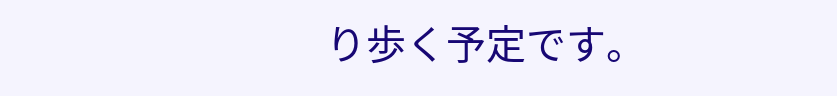り歩く予定です。